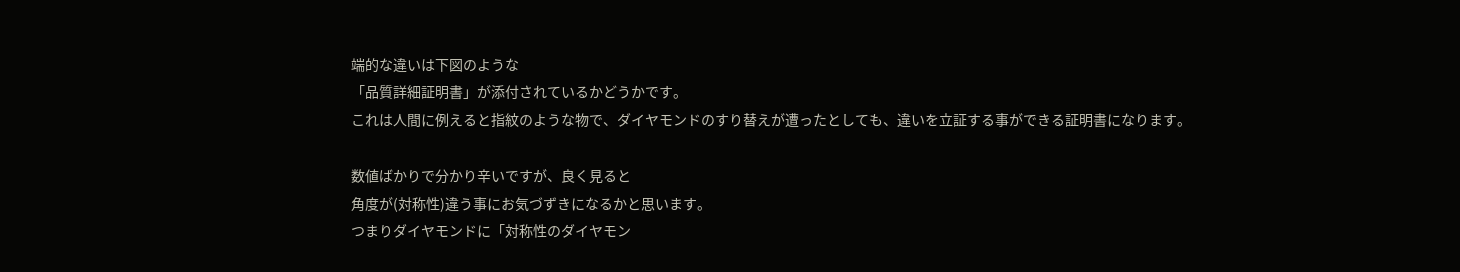端的な違いは下図のような
「品質詳細証明書」が添付されているかどうかです。
これは人間に例えると指紋のような物で、ダイヤモンドのすり替えが遭ったとしても、違いを立証する事ができる証明書になります。

数値ばかりで分かり辛いですが、良く見ると
角度が(対称性)違う事にお気づずきになるかと思います。
つまりダイヤモンドに「対称性のダイヤモン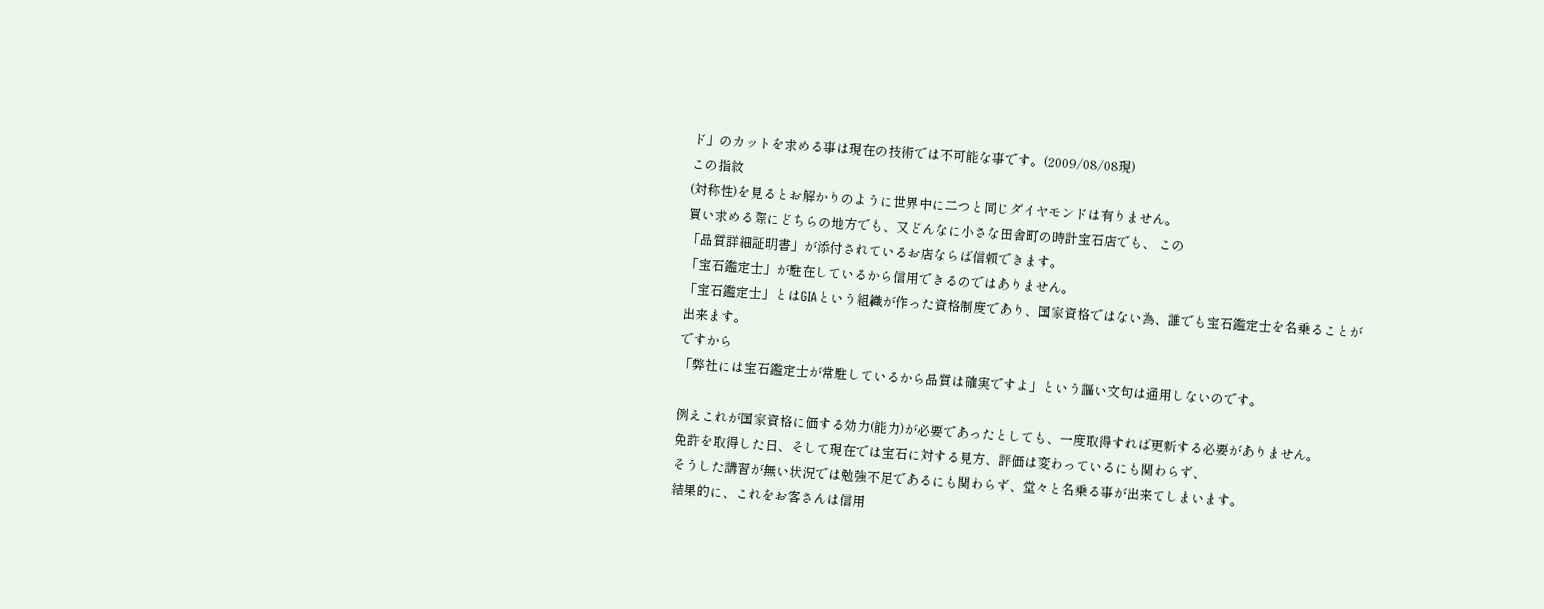ド」のカットを求める事は現在の技術では不可能な事です。(2009/08/08現)
この指紋
(対称性)を見るとお解かりのように世界中に二つと同じダイヤモンドは有りません。
買い求める際にどちらの地方でも、又どんなに小さな田舎町の時計宝石店でも、 この
「品質詳細証明書」が添付されているお店ならば信頼できます。
「宝石鑑定士」が駐在しているから信用できるのではありません。
「宝石鑑定士」とはGIAという組織が作った資格制度であり、国家資格ではない為、誰でも宝石鑑定士を名乗ることが出来ます。
ですから
「弊社には宝石鑑定士が常駐しているから品質は確実ですよ」という謳い文句は通用しないのです。

例えこれが国家資格に価する効力(能力)が必要であったとしても、一度取得すれば更新する必要がありません。
免許を取得した日、そして現在では宝石に対する見方、評価は変わっているにも関わらず、
そうした講習が無い状況では勉強不足であるにも関わらず、堂々と名乗る事が出来てしまいます。
結果的に、これをお客さんは信用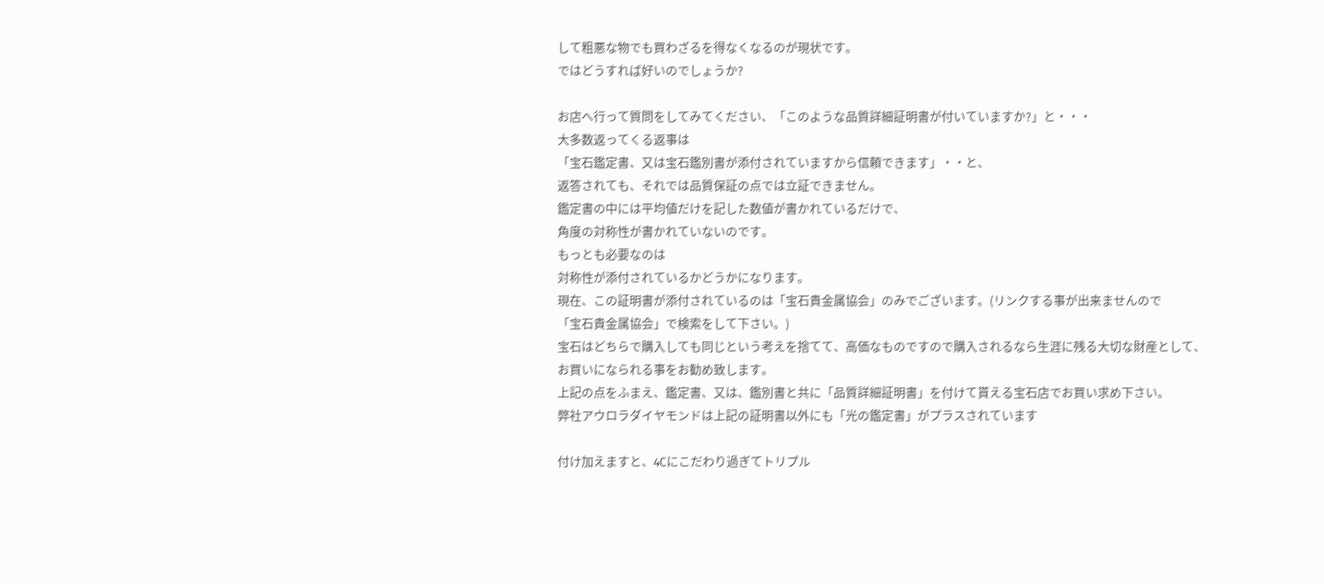して粗悪な物でも買わざるを得なくなるのが現状です。
ではどうすれば好いのでしょうか?

お店へ行って質問をしてみてください、「このような品質詳細証明書が付いていますか?」と・・・
大多数返ってくる返事は
「宝石鑑定書、又は宝石鑑別書が添付されていますから信頼できます」・・と、
返答されても、それでは品質保証の点では立証できません。
鑑定書の中には平均値だけを記した数値が書かれているだけで、
角度の対称性が書かれていないのです。
もっとも必要なのは
対称性が添付されているかどうかになります。
現在、この証明書が添付されているのは「宝石貴金属協会」のみでございます。(リンクする事が出来ませんので
「宝石貴金属協会」で検索をして下さい。)
宝石はどちらで購入しても同じという考えを捨てて、高価なものですので購入されるなら生涯に残る大切な財産として、
お買いになられる事をお勧め致します。
上記の点をふまえ、鑑定書、又は、鑑別書と共に「品質詳細証明書」を付けて貰える宝石店でお買い求め下さい。
弊社アウロラダイヤモンドは上記の証明書以外にも「光の鑑定書」がプラスされています

付け加えますと、4Cにこだわり過ぎてトリプル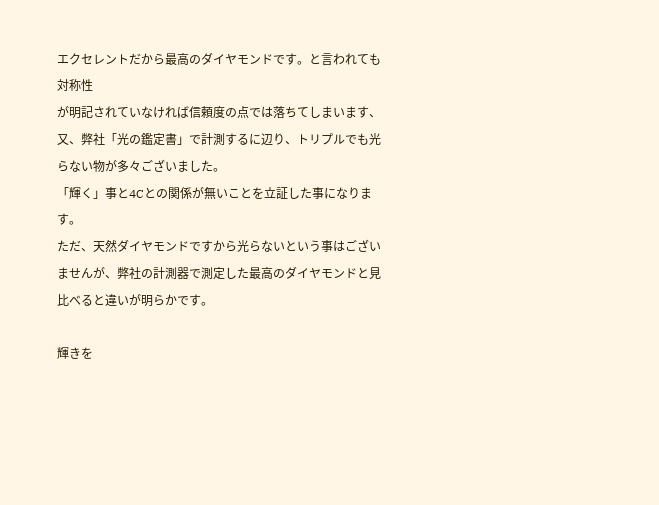エクセレントだから最高のダイヤモンドです。と言われても
対称性
が明記されていなければ信頼度の点では落ちてしまいます、又、弊社「光の鑑定書」で計測するに辺り、トリプルでも光らない物が多々ございました。
「輝く」事と4Cとの関係が無いことを立証した事になります。
ただ、天然ダイヤモンドですから光らないという事はございませんが、弊社の計測器で測定した最高のダイヤモンドと見比べると違いが明らかです。

輝きを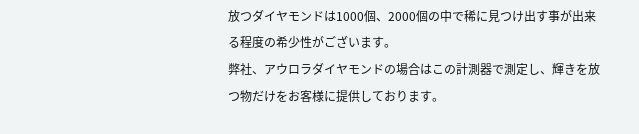放つダイヤモンドは1000個、2000個の中で稀に見つけ出す事が出来る程度の希少性がございます。
弊社、アウロラダイヤモンドの場合はこの計測器で測定し、輝きを放つ物だけをお客様に提供しております。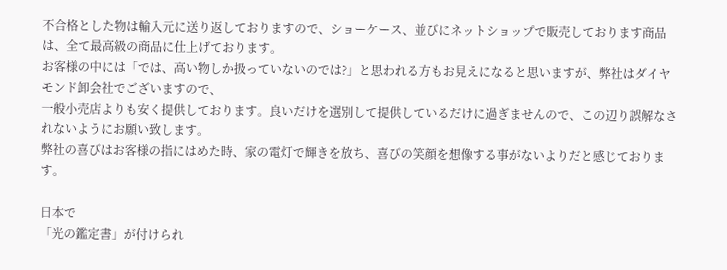不合格とした物は輸入元に送り返しておりますので、ショーケース、並びにネットショップで販売しております商品は、全て最高級の商品に仕上げております。
お客様の中には「では、高い物しか扱っていないのでは?」と思われる方もお見えになると思いますが、弊社はダイヤモンド卸会社でございますので、
一般小売店よりも安く提供しております。良いだけを選別して提供しているだけに過ぎませんので、この辺り誤解なされないようにお願い致します。
弊社の喜びはお客様の指にはめた時、家の電灯で輝きを放ち、喜びの笑顔を想像する事がないよりだと感じております。

日本で
「光の鑑定書」が付けられ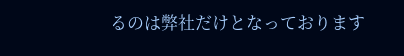るのは弊社だけとなっております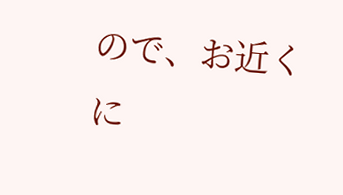ので、お近くに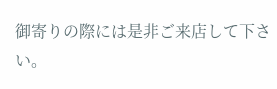御寄りの際には是非ご来店して下さい。